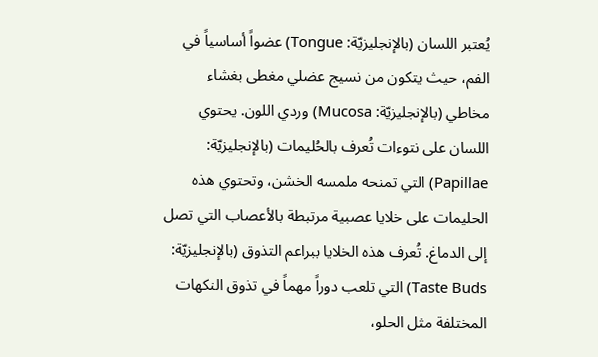يُعتبر اللسان (بالإنجليزيّة: Tongue) عضواً أساسياً في الفم، حيث يتكون من نسيج عضلي مغطى بغشاء مخاطي (بالإنجليزيّة: Mucosa) وردي اللون. يحتوي اللسان على نتوءات تُعرف بالحُليمات (بالإنجليزيّة: Papillae) التي تمنحه ملمسه الخشن، وتحتوي هذه الحليمات على خلايا عصبية مرتبطة بالأعصاب التي تصل إلى الدماغ. تُعرف هذه الخلايا ببراعم التذوق (بالإنجليزيّة: Taste Buds) التي تلعب دوراً مهماً في تذوق النكهات المختلفة مثل الحلو،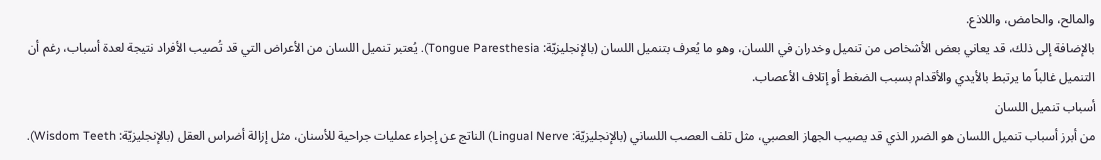والمالح، والحامض، واللاذع.
بالإضافة إلى ذلك، قد يعاني بعض الأشخاص من تنميل وخدران في اللسان، وهو ما يُعرف بتنميل اللسان (بالإنجليزيّة: Tongue Paresthesia). يُعتبر تنميل اللسان من الأعراض التي قد تُصيب الأفراد نتيجة لعدة أسباب، رغم أن التنميل غالباً ما يرتبط بالأيدي والأقدام بسبب الضغط أو إتلاف الأعصاب.
أسباب تنميل اللسان
من أبرز أسباب تنميل اللسان هو الضرر الذي قد يصيب الجهاز العصبي، مثل تلف العصب اللساني (بالإنجليزيّة: Lingual Nerve) الناتج عن إجراء عمليات جراحية للأسنان، مثل إزالة أضراس العقل (بالإنجليزيّة: Wisdom Teeth).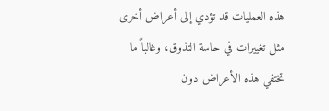هذه العمليات قد تؤدي إلى أعراض أخرى مثل تغييرات في حاسة التذوق، وغالباً ما تختفي هذه الأعراض دون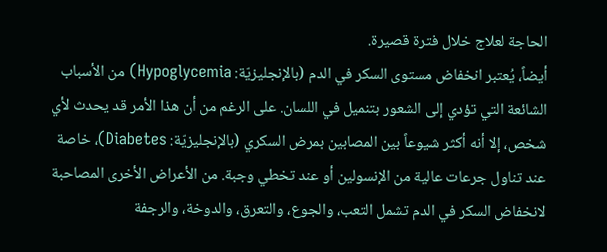الحاجة لعلاج خلال فترة قصيرة.
أيضاً، يُعتبر انخفاض مستوى السكر في الدم (بالإنجليزيّة: Hypoglycemia) من الأسباب الشائعة التي تؤدي إلى الشعور بتنميل في اللسان. على الرغم من أن هذا الأمر قد يحدث لأي شخص، إلا أنه أكثر شيوعاً بين المصابين بمرض السكري (بالإنجليزيّة: Diabetes)، خاصة عند تناول جرعات عالية من الإنسولين أو عند تخطي وجبة. من الأعراض الأخرى المصاحبة لانخفاض السكر في الدم تشمل التعب، والجوع، والتعرق، والدوخة، والرجفة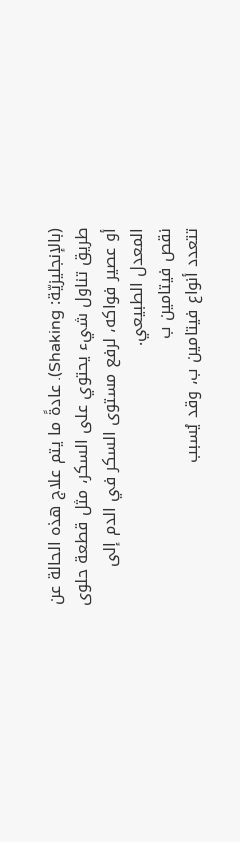(بالإنجليزيّة: Shaking). عادةً ما يتم علاج هذه الحالة عن طريق تناول شيء يحتوي على السكر، مثل قطعة حلوى أو عصير فواكه، لرفع مستوى السكر في الدم إلى المعدل الطبيعي.
نقص فيتامين ب
تتعدد أنواع فيتامين ب، وقد يُسبب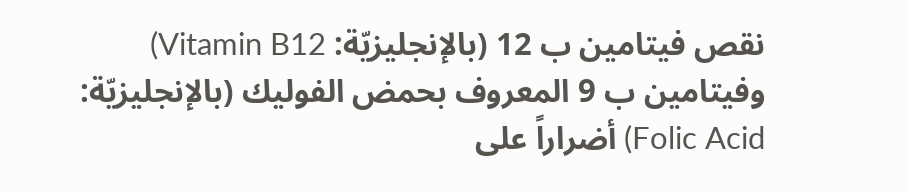نقص فيتامين ب 12 (بالإنجليزيّة: Vitamin B12) وفيتامين ب 9 المعروف بحمض الفوليك (بالإنجليزيّة: Folic Acid) أضراراً على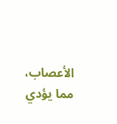الأعصاب، مما يؤدي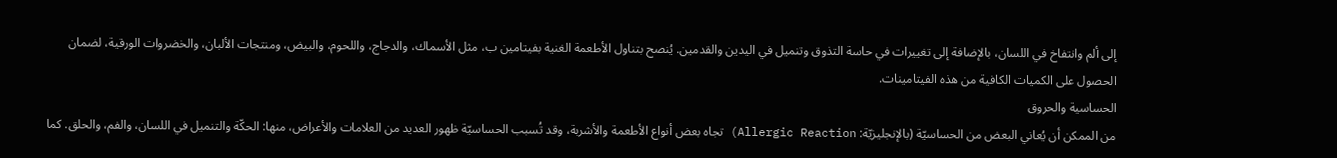إلى ألم وانتفاخ في اللسان، بالإضافة إلى تغييرات في حاسة التذوق وتنميل في اليدين والقدمين. يُنصح بتناول الأطعمة الغنية بفيتامين ب، مثل الأسماك، والدجاج، واللحوم، والبيض، ومنتجات الألبان، والخضروات الورقية، لضمان الحصول على الكميات الكافية من هذه الفيتامينات.
الحساسية والحروق
من الممكن أن يُعاني البعض من الحساسيّة (بالإنجليزيّة: Allergic Reaction) تجاه بعض أنواع الأطعمة والأشربة، وقد تُسبب الحساسيّة ظهور العديد من العلامات والأعراض، منها: الحكّة والتنميل في اللسان، والفم، والحلق. كما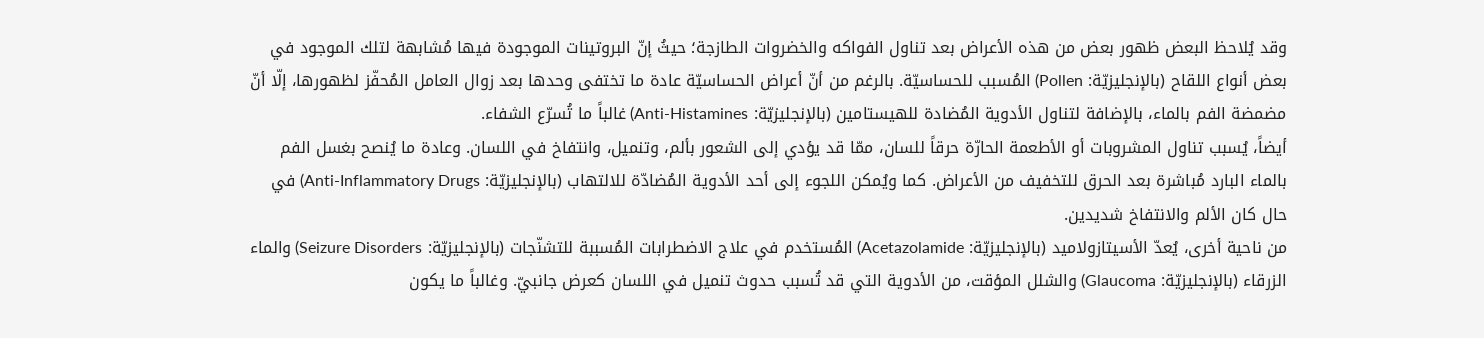وقد يُلاحظ البعض ظهور بعض من هذه الأعراض بعد تناول الفواكه والخضروات الطازجة؛ حيثُ إنّ البروتينات الموجودة فيها مُشابهة لتلك الموجود في بعض أنواع اللقاح (بالإنجليزيّة: Pollen) المُسبب للحساسيّة. بالرغم من أنّ أعراض الحساسيّة عادة ما تختفى وحدها بعد زوال العامل المُحفّز لظهورها، إلّا أنّ مضمضة الفم بالماء، بالإضافة لتناول الأدوية المُضادة للهيستامين (بالإنجليزيّة: Anti-Histamines) غالباً ما تُسرّع الشفاء.
أيضاً، يُسبب تناول المشروبات أو الأطعمة الحارّة حرقاً للسان، ممّا قد يؤدي إلى الشعور بألم، وتنميل، وانتفاخ في اللسان. وعادة ما يُنصح بغسل الفم بالماء البارد مُباشرة بعد الحرق للتخفيف من الأعراض. كما ويُمكن اللجوء إلى أحد الأدوية المُضادّة للالتهاب (بالإنجليزيّة: Anti-Inflammatory Drugs) في حال كان الألم والانتفاخ شديدين.
من ناحية أخرى، يُعدّ الأسيتازولاميد (بالإنجليزيّة: Acetazolamide) المُستخدم في علاج الاضطرابات المُسببة للتشنّجات (بالإنجليزيّة: Seizure Disorders) والماء الزرقاء (بالإنجليزيّة: Glaucoma) والشلل المؤقت، من الأدوية التي قد تُسبب حدوث تنميل في اللسان كعرض جانبيّ. وغالباً ما يكون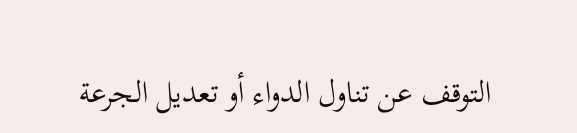التوقف عن تناول الدواء أو تعديل الجرعة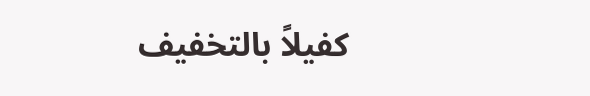كفيلاً بالتخفيف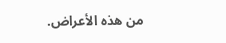من هذه الأعراض.